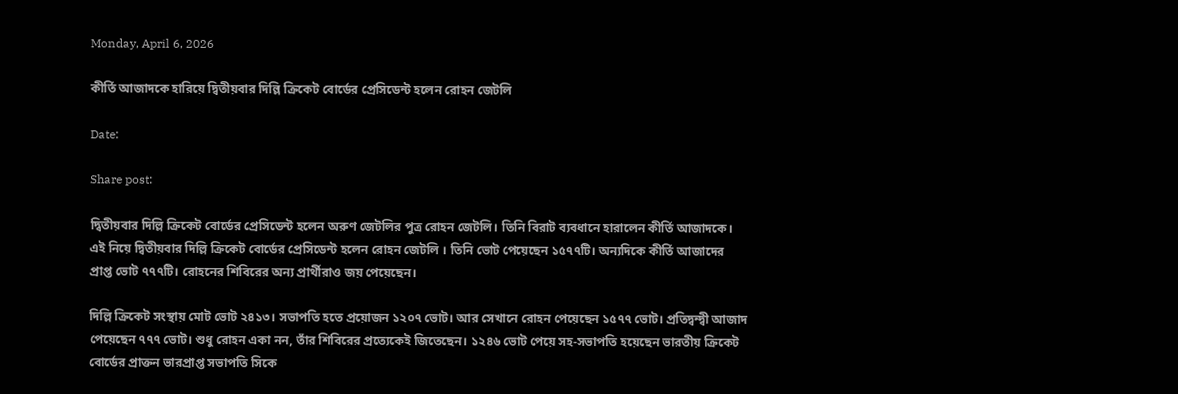Monday, April 6, 2026

কীর্তি আজাদকে হারিয়ে দ্বিতীয়বার দিল্লি ক্রিকেট বোর্ডের প্রেসিডেন্ট হলেন রোহন জেটলি

Date:

Share post:

দ্বিতীয়বার দিল্লি ক্রিকেট বোর্ডের প্রেসিডেন্ট হলেন অরুণ জেটলির পুত্র রোহন জেটলি। তিনি বিরাট ব্যবধানে হারালেন কীর্তি আজাদকে। এই নিয়ে দ্বিতীয়বার দিল্লি ক্রিকেট বোর্ডের প্রেসিডেন্ট হলেন রোহন জেটলি । তিনি ভোট পেয়েছেন ১৫৭৭টি। অন্যদিকে কীর্তি আজাদের প্রাপ্ত ভোট ৭৭৭টি। রোহনের শিবিরের অন্য প্রার্থীরাও জয় পেয়েছেন।

দিল্লি ক্রিকেট সংস্থায় মোট ভোট ২৪১৩। সভাপতি হতে প্রয়োজন ১২০৭ ভোট। আর সেখানে রোহন পেয়েছেন ১৫৭৭ ভোট। প্রতিদ্বন্দ্বী আজাদ পেয়েছেন ৭৭৭ ভোট। শুধু রোহন একা নন, তাঁর শিবিরের প্রত্যেকেই জিতেছেন। ১২৪৬ ভোট পেয়ে সহ-সভাপতি হয়েছেন ভারতীয় ক্রিকেট বোর্ডের প্রাক্তন ভারপ্রাপ্ত সভাপতি সিকে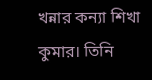খন্নার কন্যা শিখা কুমার। তিনি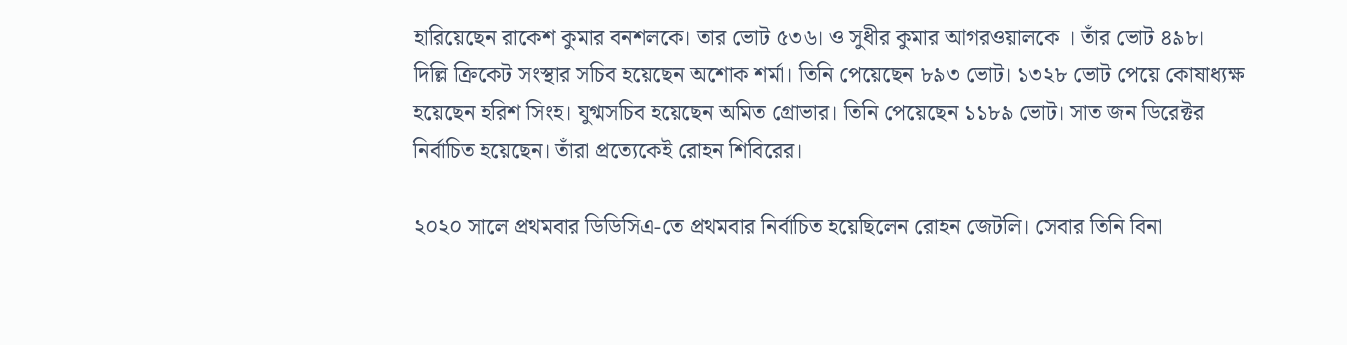হারিয়েছেন রাকেশ কুমার বনশলকে। তার ভোট ৫৩৬। ও সুধীর কুমার আগরওয়ালকে । তাঁর ভোট ৪৯৮। দিল্লি ক্রিকেট সংস্থার সচিব হয়েছেন অশোক শর্মা। তিনি পেয়েছেন ৮৯৩ ভোট। ১৩২৮ ভোট পেয়ে কোষাধ্যক্ষ হয়েছেন হরিশ সিংহ। যুগ্মসচিব হয়েছেন অমিত গ্রোভার। তিনি পেয়েছেন ১১৮৯ ভোট। সাত জন ডিরেক্টর নির্বাচিত হয়েছেন। তাঁরা প্রত্যেকেই রোহন শিবিরের।

২০২০ সালে প্রথমবার ডিডিসিএ-তে প্রথমবার নির্বাচিত হয়েছিলেন রোহন জেটলি। সেবার তিনি বিনা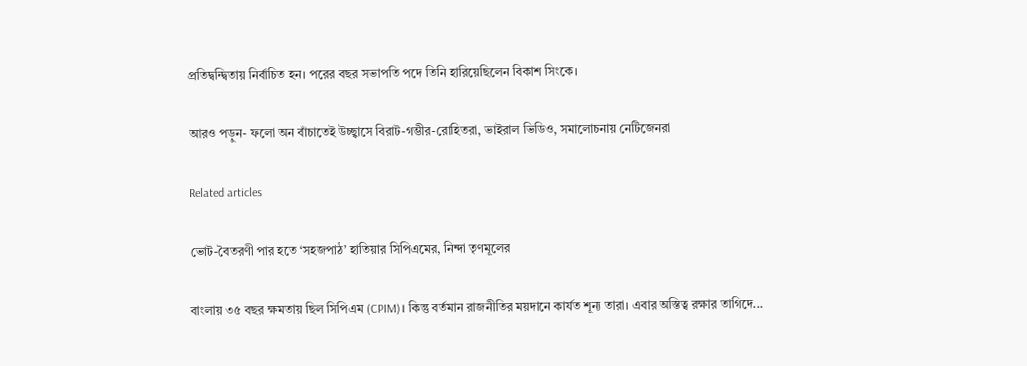প্রতিদ্বন্দ্বিতায় নির্বাচিত হন। পরের বছর সভাপতি পদে তিনি হারিয়েছিলেন বিকাশ সিংকে।

আরও পড়ুন- ফলো অন বাঁচাতেই উচ্ছ্বাসে বিরাট-গম্ভীর-রোহিতরা, ভাইরাল ভিডিও, সমালোচনায় নেটিজেনরা

Related articles

ভোট-বৈতরণী পার হতে ‘সহজপাঠ’ হাতিয়ার সিপিএমের, নিন্দা তৃণমূলের

বাংলায় ৩৫ বছর ক্ষমতায় ছিল সিপিএম (CPIM)। কিন্তু বর্তমান রাজনীতির ময়দানে কার্যত শূন্য তারা। এবার অস্তিত্ব রক্ষার তাগিদে...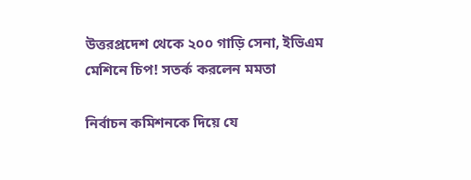উত্তরপ্রদেশ থেকে ২০০ গাড়ি সেনা, ইভিএম মেশিনে চিপ! সতর্ক করলেন মমতা

নির্বাচন কমিশনকে দিয়ে যে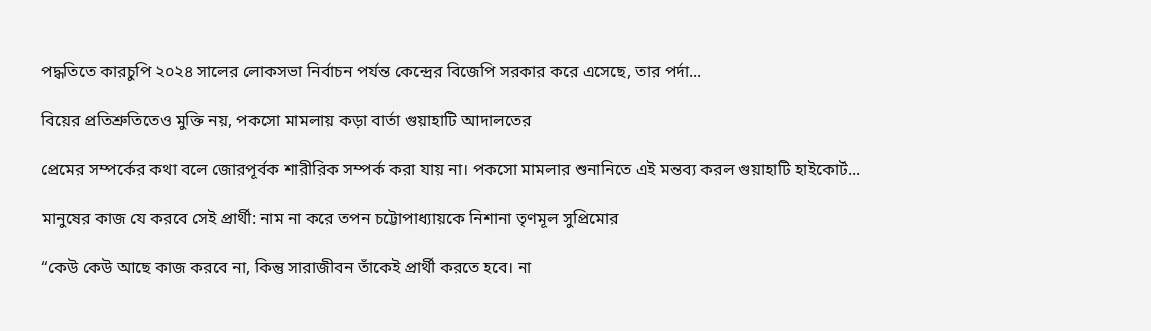পদ্ধতিতে কারচুপি ২০২৪ সালের লোকসভা নির্বাচন পর্যন্ত কেন্দ্রের বিজেপি সরকার করে এসেছে, তার পর্দা...

বিয়ের প্রতিশ্রুতিতেও মুক্তি নয়, পকসো মামলায় কড়া বার্তা গুয়াহাটি আদালতের

প্রেমের সম্পর্কের কথা বলে জোরপূর্বক শারীরিক সম্পর্ক করা যায় না। পকসো মামলার শুনানিতে এই মন্তব্য করল গুয়াহাটি হাইকোর্ট...

মানুষের কাজ যে করবে সেই প্রার্থী: নাম না করে তপন চট্টোপাধ্যায়কে নিশানা তৃণমূল সুপ্রিমোর

“কেউ কেউ আছে কাজ করবে না, কিন্তু সারাজীবন তাঁকেই প্রার্থী করতে হবে। না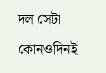দল সেটা কোনওদিনই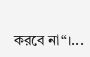করবে না“।...